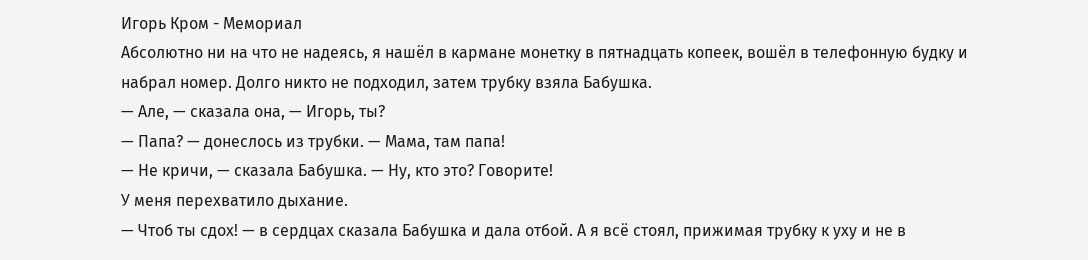Игорь Кром - Мемориал
Абсолютно ни на что не надеясь, я нашёл в кармане монетку в пятнадцать копеек, вошёл в телефонную будку и набрал номер. Долго никто не подходил, затем трубку взяла Бабушка.
— Але, — сказала она, — Игорь, ты?
— Папа? — донеслось из трубки. — Мама, там папа!
— Не кричи, — сказала Бабушка. — Ну, кто это? Говорите!
У меня перехватило дыхание.
— Чтоб ты сдох! — в сердцах сказала Бабушка и дала отбой. А я всё стоял, прижимая трубку к уху и не в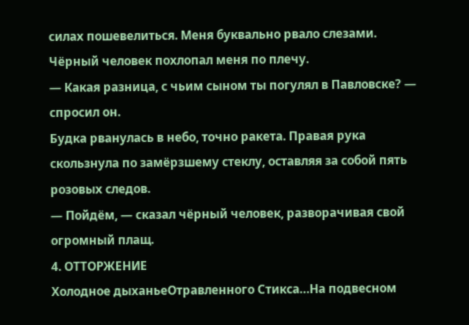силах пошевелиться. Меня буквально рвало слезами.
Чёрный человек похлопал меня по плечу.
— Какая разница, с чьим сыном ты погулял в Павловске? — спросил он.
Будка рванулась в небо, точно ракета. Правая рука скользнула по замёрзшему стеклу, оставляя за собой пять розовых следов.
— Пойдём, — сказал чёрный человек, разворачивая свой огромный плащ.
4. ОТТОРЖЕНИЕ
Холодное дыханьеОтравленного Стикса…На подвесном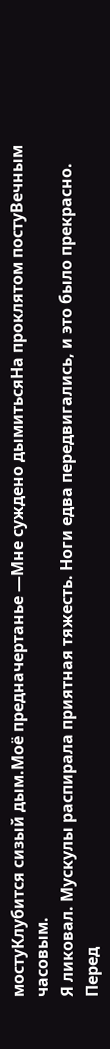мостуКлубится сизый дым.Моё предначертанье —Мне суждено дымитьсяНа проклятом постуВечным часовым.
Я ликовал. Мускулы распирала приятная тяжесть. Ноги едва передвигались, и это было прекрасно. Перед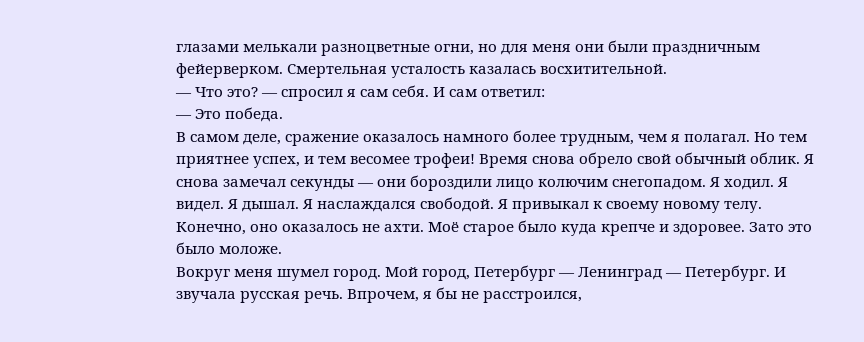глазами мелькали разноцветные огни, но для меня они были праздничным фейерверком. Смертельная усталость казалась восхитительной.
— Что это? — спросил я сам себя. И сам ответил:
— Это победа.
В самом деле, сражение оказалось намного более трудным, чем я полагал. Но тем приятнее успех, и тем весомее трофеи! Время снова обрело свой обычный облик. Я снова замечал секунды — они бороздили лицо колючим снегопадом. Я ходил. Я видел. Я дышал. Я наслаждался свободой. Я привыкал к своему новому телу. Конечно, оно оказалось не ахти. Моё старое было куда крепче и здоровее. Зато это было моложе.
Вокруг меня шумел город. Мой город, Петербург — Ленинград — Петербург. И звучала русская речь. Впрочем, я бы не расстроился,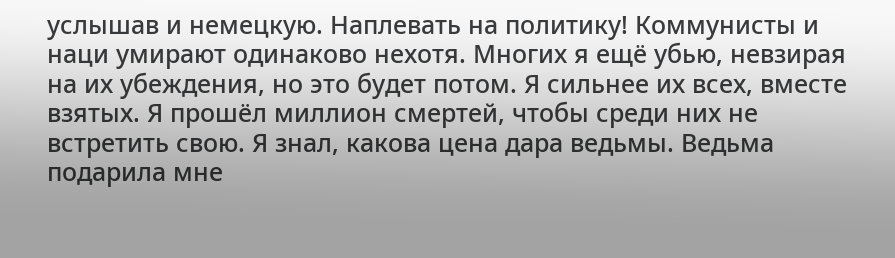услышав и немецкую. Наплевать на политику! Коммунисты и наци умирают одинаково нехотя. Многих я ещё убью, невзирая на их убеждения, но это будет потом. Я сильнее их всех, вместе взятых. Я прошёл миллион смертей, чтобы среди них не встретить свою. Я знал, какова цена дара ведьмы. Ведьма подарила мне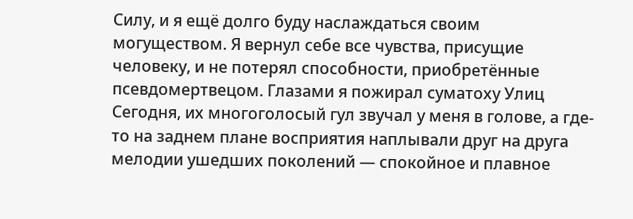Силу, и я ещё долго буду наслаждаться своим могуществом. Я вернул себе все чувства, присущие человеку, и не потерял способности, приобретённые псевдомертвецом. Глазами я пожирал суматоху Улиц Сегодня, их многоголосый гул звучал у меня в голове, а где-то на заднем плане восприятия наплывали друг на друга мелодии ушедших поколений — спокойное и плавное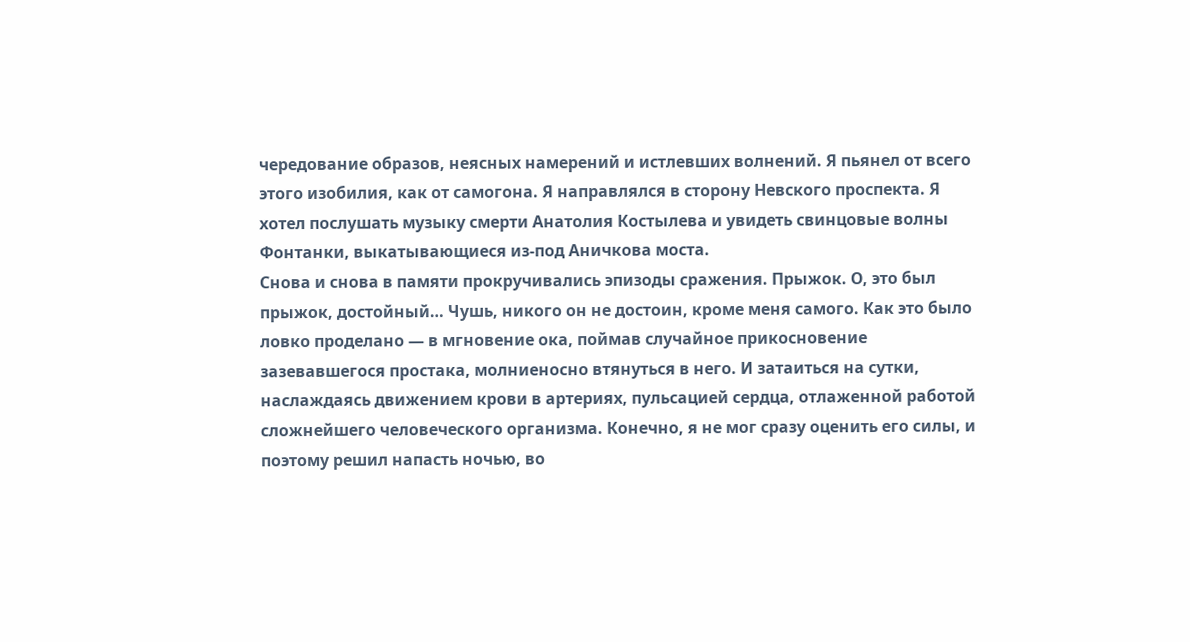чередование образов, неясных намерений и истлевших волнений. Я пьянел от всего этого изобилия, как от самогона. Я направлялся в сторону Невского проспекта. Я хотел послушать музыку смерти Анатолия Костылева и увидеть свинцовые волны Фонтанки, выкатывающиеся из-под Аничкова моста.
Снова и снова в памяти прокручивались эпизоды сражения. Прыжок. О, это был прыжок, достойный… Чушь, никого он не достоин, кроме меня самого. Как это было ловко проделано — в мгновение ока, поймав случайное прикосновение зазевавшегося простака, молниеносно втянуться в него. И затаиться на сутки, наслаждаясь движением крови в артериях, пульсацией сердца, отлаженной работой сложнейшего человеческого организма. Конечно, я не мог сразу оценить его силы, и поэтому решил напасть ночью, во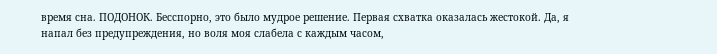время сна. ПОДОНОК. Бесспорно, это было мудрое решение. Первая схватка оказалась жестокой. Да, я напал без предупреждения, но воля моя слабела с каждым часом,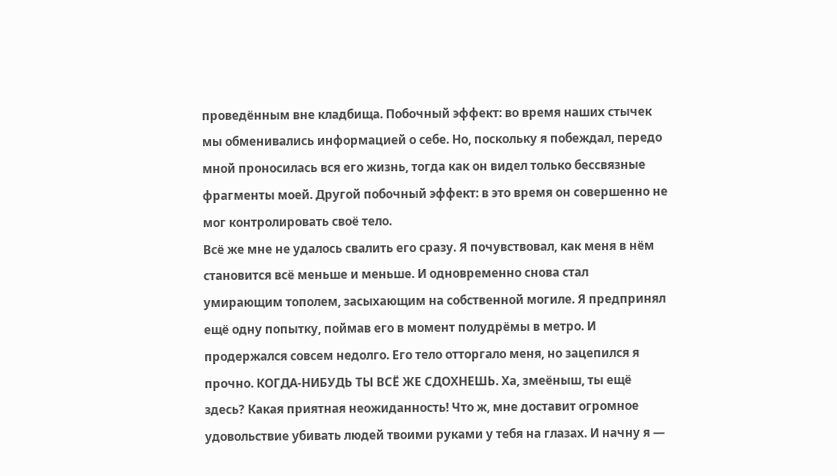проведённым вне кладбища. Побочный эффект: во время наших стычек мы обменивались информацией о себе. Но, поскольку я побеждал, передо мной проносилась вся его жизнь, тогда как он видел только бессвязные фрагменты моей. Другой побочный эффект: в это время он совершенно не мог контролировать своё тело.
Всё же мне не удалось свалить его сразу. Я почувствовал, как меня в нём становится всё меньше и меньше. И одновременно снова стал умирающим тополем, засыхающим на собственной могиле. Я предпринял ещё одну попытку, поймав его в момент полудрёмы в метро. И продержался совсем недолго. Его тело отторгало меня, но зацепился я прочно. КОГДА-НИБУДЬ ТЫ ВСЁ ЖЕ СДОХНЕШЬ. Ха, змеёныш, ты ещё здесь? Какая приятная неожиданность! Что ж, мне доставит огромное удовольствие убивать людей твоими руками у тебя на глазах. И начну я —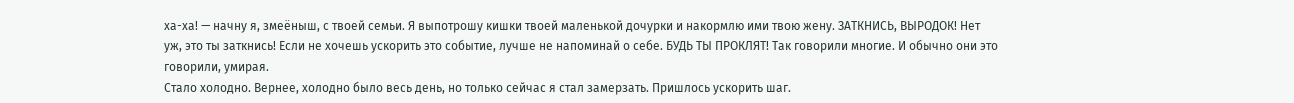ха-ха! — начну я, змеёныш, с твоей семьи. Я выпотрошу кишки твоей маленькой дочурки и накормлю ими твою жену. ЗАТКНИСЬ, ВЫРОДОК! Нет уж, это ты заткнись! Если не хочешь ускорить это событие, лучше не напоминай о себе. БУДЬ ТЫ ПРОКЛЯТ! Так говорили многие. И обычно они это говорили, умирая.
Стало холодно. Вернее, холодно было весь день, но только сейчас я стал замерзать. Пришлось ускорить шаг.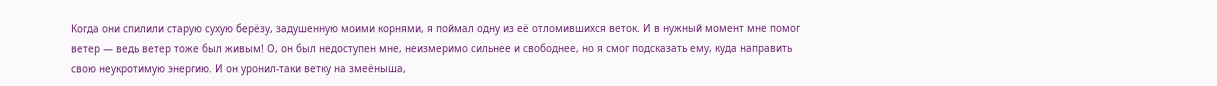Когда они спилили старую сухую берёзу, задушенную моими корнями, я поймал одну из её отломившихся веток. И в нужный момент мне помог ветер — ведь ветер тоже был живым! О, он был недоступен мне, неизмеримо сильнее и свободнее, но я смог подсказать ему, куда направить свою неукротимую энергию. И он уронил-таки ветку на змеёныша,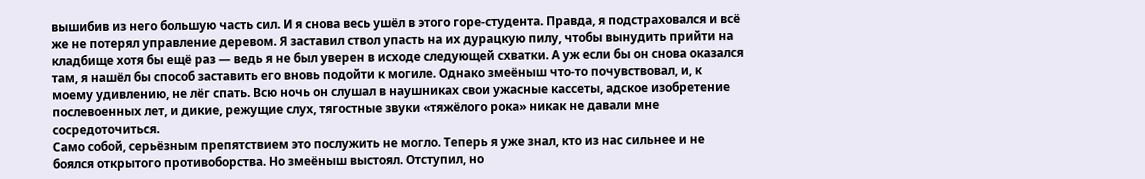вышибив из него большую часть сил. И я снова весь ушёл в этого горе-студента. Правда, я подстраховался и всё же не потерял управление деревом. Я заставил ствол упасть на их дурацкую пилу, чтобы вынудить прийти на кладбище хотя бы ещё раз — ведь я не был уверен в исходе следующей схватки. А уж если бы он снова оказался там, я нашёл бы способ заставить его вновь подойти к могиле. Однако змеёныш что-то почувствовал, и, к моему удивлению, не лёг спать. Всю ночь он слушал в наушниках свои ужасные кассеты, адское изобретение послевоенных лет, и дикие, режущие слух, тягостные звуки «тяжёлого рока» никак не давали мне сосредоточиться.
Само собой, серьёзным препятствием это послужить не могло. Теперь я уже знал, кто из нас сильнее и не боялся открытого противоборства. Но змеёныш выстоял. Отступил, но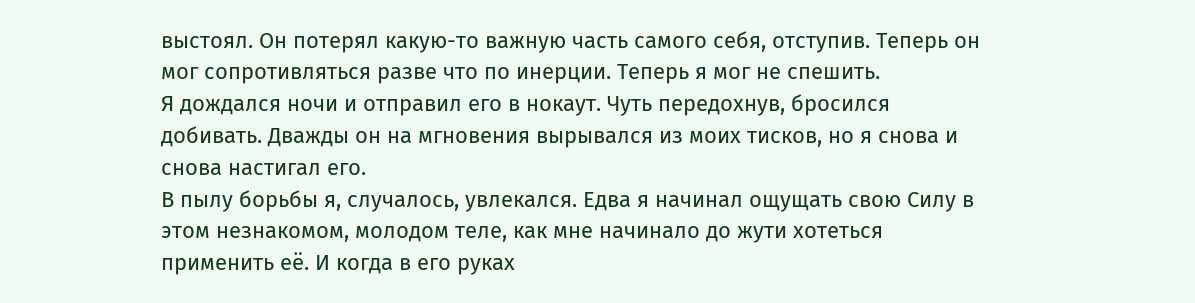выстоял. Он потерял какую-то важную часть самого себя, отступив. Теперь он мог сопротивляться разве что по инерции. Теперь я мог не спешить.
Я дождался ночи и отправил его в нокаут. Чуть передохнув, бросился добивать. Дважды он на мгновения вырывался из моих тисков, но я снова и снова настигал его.
В пылу борьбы я, случалось, увлекался. Едва я начинал ощущать свою Силу в этом незнакомом, молодом теле, как мне начинало до жути хотеться применить её. И когда в его руках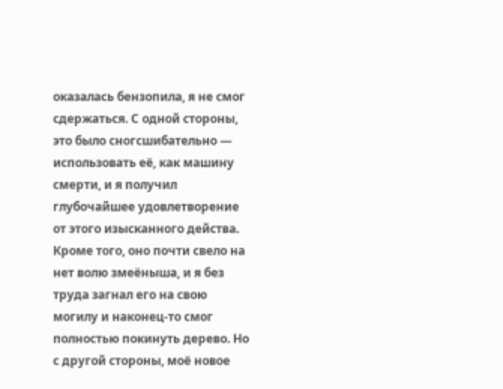оказалась бензопила, я не смог сдержаться. С одной стороны, это было сногсшибательно — использовать её, как машину смерти, и я получил глубочайшее удовлетворение от этого изысканного действа. Кроме того, оно почти свело на нет волю змеёныша, и я без труда загнал его на свою могилу и наконец-то смог полностью покинуть дерево. Но с другой стороны, моё новое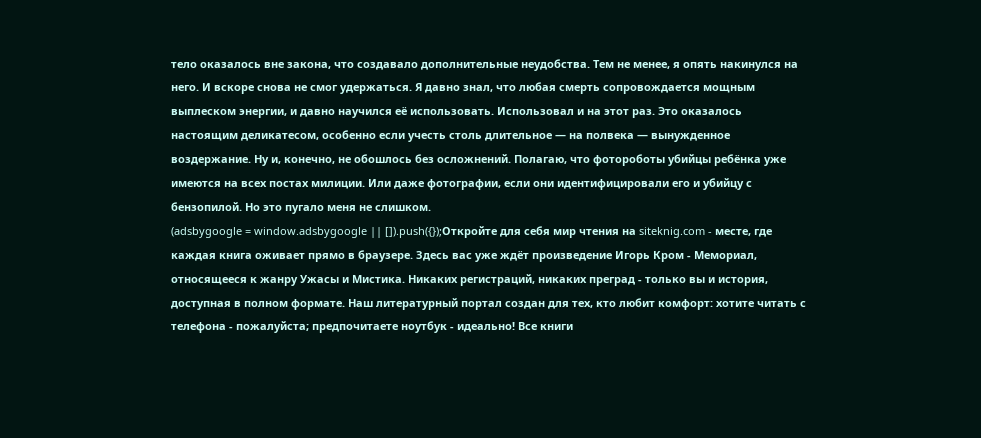тело оказалось вне закона, что создавало дополнительные неудобства. Тем не менее, я опять накинулся на него. И вскоре снова не смог удержаться. Я давно знал, что любая смерть сопровождается мощным выплеском энергии, и давно научился её использовать. Использовал и на этот раз. Это оказалось настоящим деликатесом, особенно если учесть столь длительное — на полвека — вынужденное воздержание. Ну и, конечно, не обошлось без осложнений. Полагаю, что фотороботы убийцы ребёнка уже имеются на всех постах милиции. Или даже фотографии, если они идентифицировали его и убийцу с бензопилой. Но это пугало меня не слишком.
(adsbygoogle = window.adsbygoogle || []).push({});Откройте для себя мир чтения на siteknig.com - месте, где каждая книга оживает прямо в браузере. Здесь вас уже ждёт произведение Игорь Кром - Мемориал, относящееся к жанру Ужасы и Мистика. Никаких регистраций, никаких преград - только вы и история, доступная в полном формате. Наш литературный портал создан для тех, кто любит комфорт: хотите читать с телефона - пожалуйста; предпочитаете ноутбук - идеально! Все книги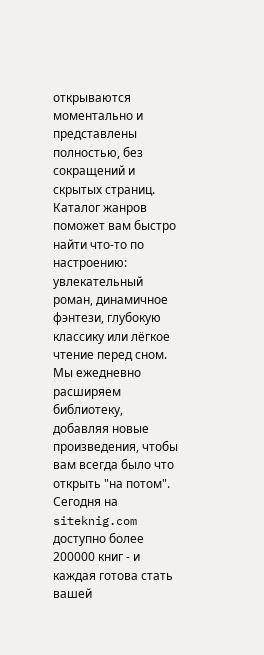открываются моментально и представлены полностью, без сокращений и скрытых страниц. Каталог жанров поможет вам быстро найти что-то по настроению: увлекательный роман, динамичное фэнтези, глубокую классику или лёгкое чтение перед сном. Мы ежедневно расширяем библиотеку, добавляя новые произведения, чтобы вам всегда было что открыть "на потом". Сегодня на siteknig.com доступно более 200000 книг - и каждая готова стать вашей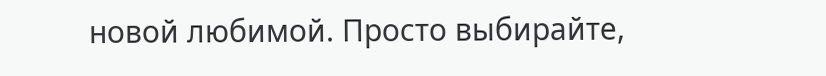новой любимой. Просто выбирайте,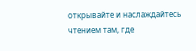открывайте и наслаждайтесь чтением там, где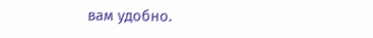вам удобно.